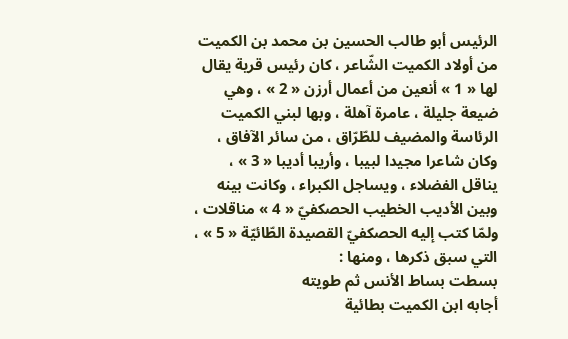الرئيس أبو طالب الحسين بن محمد بن الكميت
من أولاد الكميت الشّاعر ، كان رئيس قرية يقال لها « 1 » أنعين من أعمال أرزن « 2 » ، وهي ضيعة جليلة ، عامرة آهلة ، وبها لبني الكميت الرئاسة والمضيف للطّرّاق ، من سائر الآفاق ، وكان شاعرا مجيدا لبيبا ، وأريبا أديبا « 3 » ، يناقل الفضلاء ، ويساجل الكبراء ، وكانت بينه وبين الأديب الخطيب الحصكفيّ « 4 » مناقلات ، ولمّا كتب إليه الحصكفيّ القصيدة الطّائيّة « 5 » ، التي سبق ذكرها ، ومنها :
بسطت بساط الأنس ثم طويته
أجابه ابن الكميت بطائية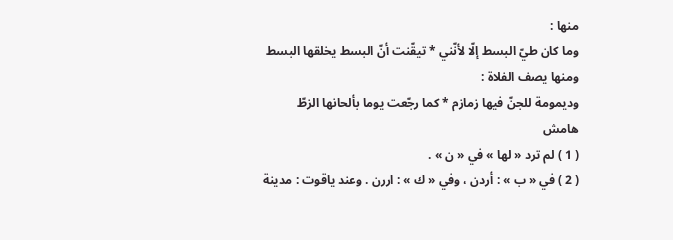منها :
وما كان طيّ البسط إلّا لأنّني * تيقّنت أنّ البسط يخلقها البسط
ومنها يصف الفلاة :
وديمومة للجنّ فيها زمازم * كما رجّعت يوما بألحانها الزطّ
هامش
( 1 ) لم ترد « لها » في « ن » .
( 2 ) في « ب » : أردن ، وفي « ك » : اررن . وعند ياقوت : مدينة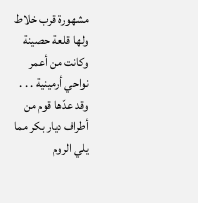مشهورة قرب خلاط ولها قلعة حصينة وكانت من أعمر نواحي أرمينية . . . وقد عدّها قوم من أطراف ديار بكر مما يلي الروم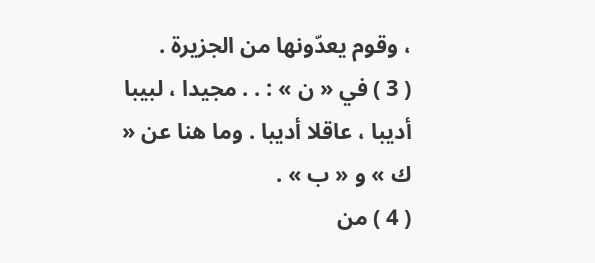، وقوم يعدّونها من الجزيرة .
( 3 ) في « ن » : . . مجيدا ، لبيبا أديبا ، عاقلا أديبا . وما هنا عن « ك » و « ب » .
( 4 ) من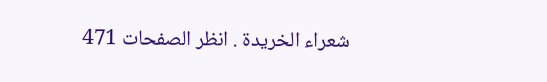شعراء الخريدة . انظر الصفحات 471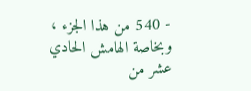- 540 من هذا الجزء ، وبخاصة الهامش الحادي عشر من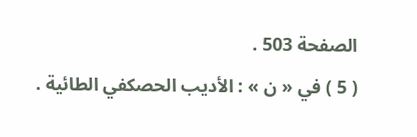الصفحة 503 .
( 5 ) في « ن » : الأديب الحصكفي الطائية .